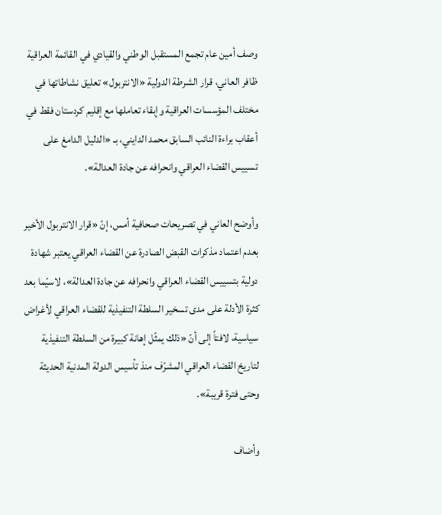وصف أمين عام تجمع المستقبل الوطني والقيادي في القائمة العراقية ظافر العاني، قرار الشرطة الدولية «الانتربول» تعليق نشاطاتها في مختلف المؤسسات العراقية وإبقاء تعاملها مع إقليم كردستان فقط في أعقاب براءة النائب السابق محمد الدايني، بـ «الدليل الدامغ على تسييس القضاء العراقي وانحرافه عن جادة العدالة».

وأوضح العاني في تصريحات صحافية أمس، إنّ «قرار الانتربول الأخير بعدم اعتماد مذكرات القبض الصادرة عن القضاء العراقي يعتبر شهادة دولية بتسييس القضاء العراقي وانحرافه عن جادة العدالة»، لاسيّما بعد كثرة الأدلة على مدى تسخير السلطة التنفيذية للقضاء العراقي لأغراض سياسية، لافتاً إلى أنّ «ذلك يمثّل إهانة كبيرة من السلطة التنفيذية لتاريخ القضاء العراقي المشرّف منذ تأسيس الدولة المدنية الحديثة وحتى فترة قريبة».

وأضاف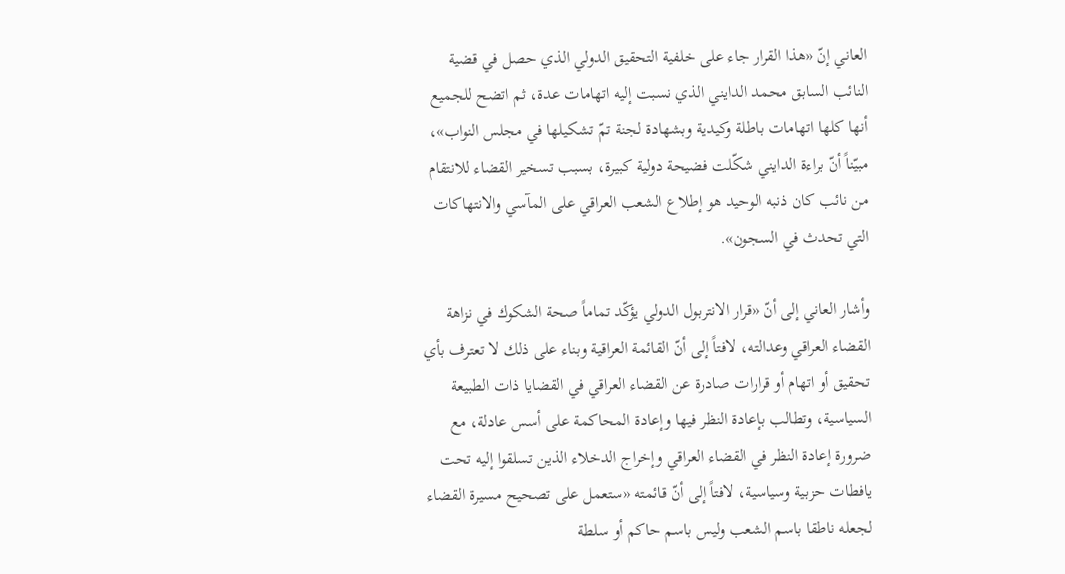العاني إنّ «هذا القرار جاء على خلفية التحقيق الدولي الذي حصل في قضية النائب السابق محمد الدايني الذي نسبت إليه اتهامات عدة، ثم اتضح للجميع أنها كلها اتهامات باطلة وكيدية وبشهادة لجنة تمّ تشكيلها في مجلس النواب»، مبيّناً أنّ براءة الدايني شكّلت فضيحة دولية كبيرة، بسبب تسخير القضاء للانتقام من نائب كان ذنبه الوحيد هو إطلاع الشعب العراقي على المآسي والانتهاكات التي تحدث في السجون».

وأشار العاني إلى أنّ «قرار الانتربول الدولي يؤكّد تماماً صحة الشكوك في نزاهة القضاء العراقي وعدالته، لافتاً إلى أنّ القائمة العراقية وبناء على ذلك لا تعترف بأي تحقيق أو اتهام أو قرارات صادرة عن القضاء العراقي في القضايا ذات الطبيعة السياسية، وتطالب بإعادة النظر فيها وإعادة المحاكمة على أسس عادلة، مع ضرورة إعادة النظر في القضاء العراقي وإخراج الدخلاء الذين تسلقوا إليه تحت يافطات حزبية وسياسية، لافتاً إلى أنّ قائمته «ستعمل على تصحيح مسيرة القضاء لجعله ناطقا باسم الشعب وليس باسم حاكم أو سلطة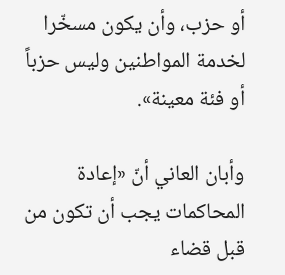أو حزب، وأن يكون مسخّرا لخدمة المواطنين وليس حزباً أو فئة معينة».

وأبان العاني أنّ «إعادة المحاكمات يجب أن تكون من قبل قضاء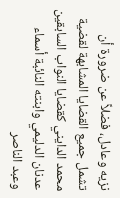نزيه وعادل، فضلاً عن ضرورة أن تشمل جميع القضايا المشابهة لقضية محمد الدايني كقضايا النواب السابقين عدنان الدليمي وابنته النائبة أسماء وعبد الناصر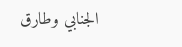الجنابي وطارق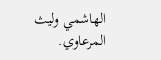الهاشمي وليث المرعاوي.